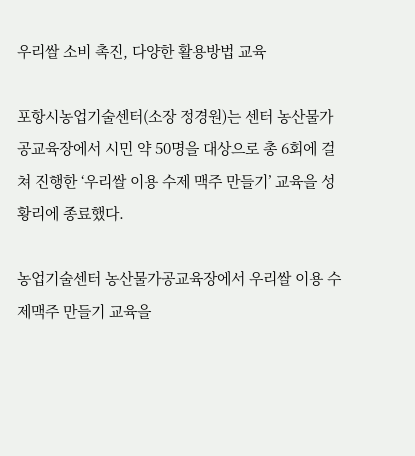우리쌀 소비 촉진, 다양한 활용방법 교육

포항시농업기술센터(소장 정경원)는 센터 농산물가공교육장에서 시민 약 50명을 대상으로 총 6회에 걸쳐 진행한 ‘우리쌀 이용 수제 맥주 만들기’ 교육을 성황리에 종료했다.

농업기술센터 농산물가공교육장에서 우리쌀 이용 수제맥주 만들기 교육을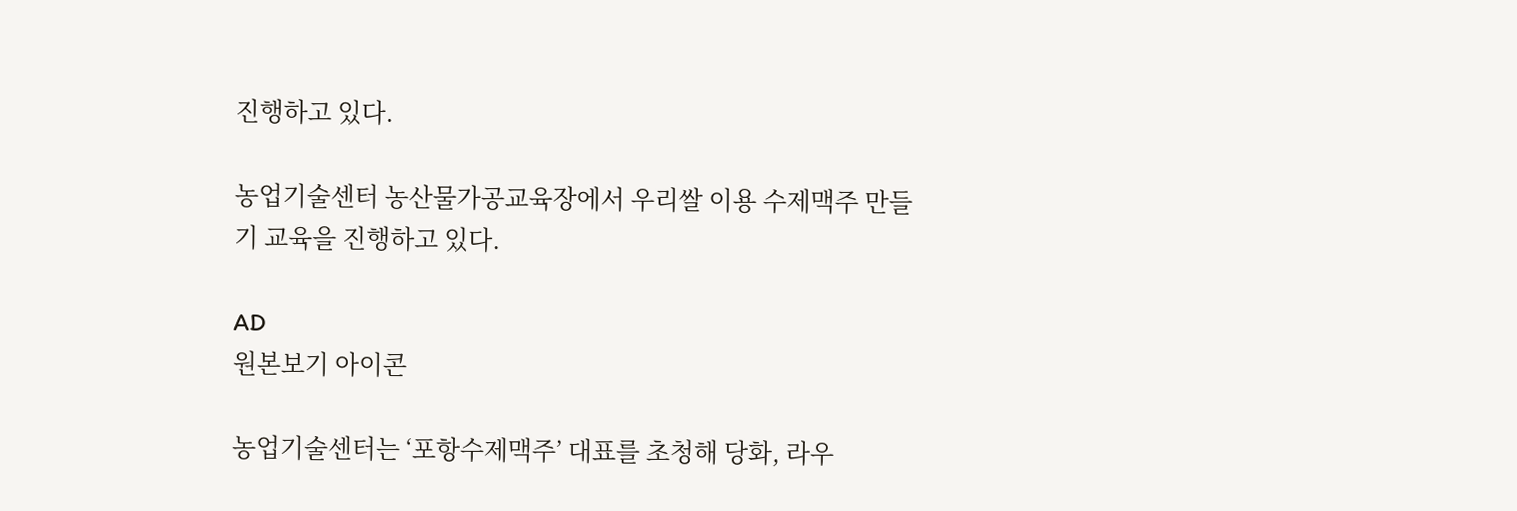진행하고 있다.

농업기술센터 농산물가공교육장에서 우리쌀 이용 수제맥주 만들기 교육을 진행하고 있다.

AD
원본보기 아이콘

농업기술센터는 ‘포항수제맥주’ 대표를 초청해 당화, 라우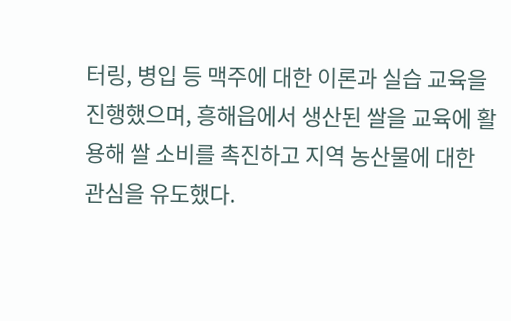터링, 병입 등 맥주에 대한 이론과 실습 교육을 진행했으며, 흥해읍에서 생산된 쌀을 교육에 활용해 쌀 소비를 촉진하고 지역 농산물에 대한 관심을 유도했다.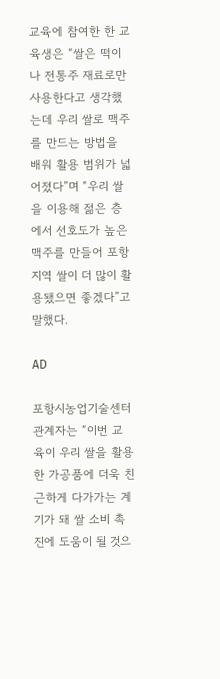교육에 참여한 한 교육생은 “쌀은 떡이나 전통주 재료로만 사용한다고 생각했는데 우리 쌀로 맥주를 만드는 방법을 배워 활용 범위가 넓어졌다”며 “우리 쌀을 이용해 젊은 층에서 선호도가 높은 맥주를 만들어 포항지역 쌀이 더 많이 활용됐으면 좋겠다”고 말했다.

AD

포항시농업기술센터 관계자는 “이번 교육이 우리 쌀을 활용한 가공품에 더욱 친근하게 다가가는 계기가 돼 쌀 소비 촉진에 도움이 될 것으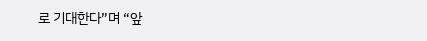로 기대한다”며 “앞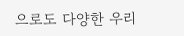으로도 다양한 우리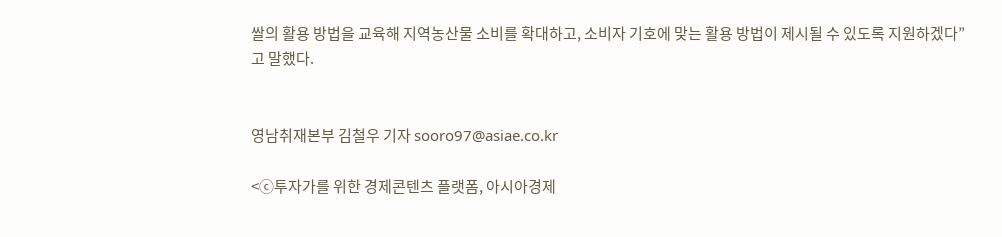쌀의 활용 방법을 교육해 지역농산물 소비를 확대하고, 소비자 기호에 맞는 활용 방법이 제시될 수 있도록 지원하겠다”고 말했다.


영남취재본부 김철우 기자 sooro97@asiae.co.kr

<ⓒ투자가를 위한 경제콘텐츠 플랫폼, 아시아경제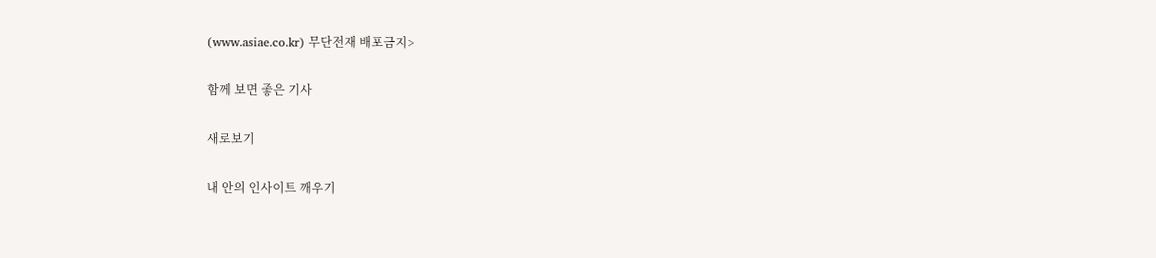(www.asiae.co.kr) 무단전재 배포금지>

함께 보면 좋은 기사

새로보기

내 안의 인사이트 깨우기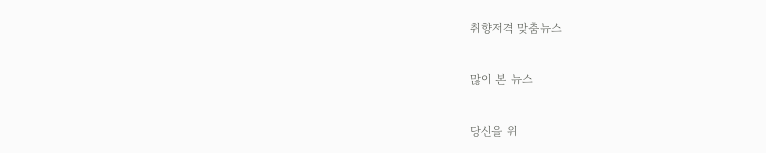취향저격 맞춤뉴스

많이 본 뉴스

당신을 위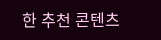한 추천 콘텐츠